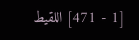[1 - 471] اللقيط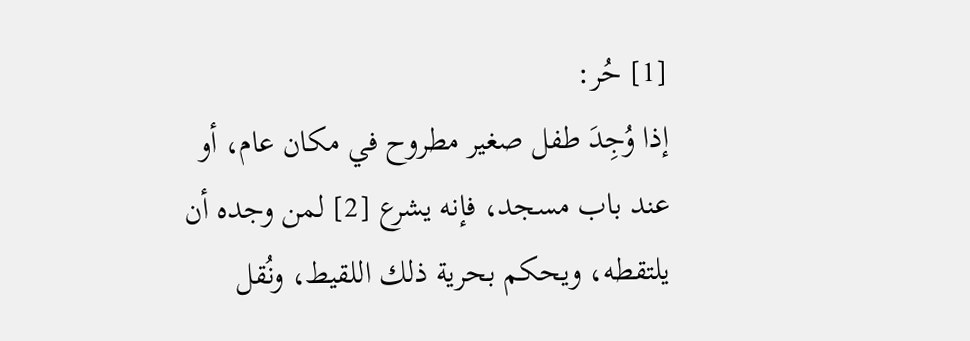[1] حُر:
إذا وُجِدَ طفل صغير مطروح في مكان عام، أو عند باب مسجد، فإنه يشرع [2] لمن وجده أن يلتقطه، ويحكم بحرية ذلك اللقيط، ونُقل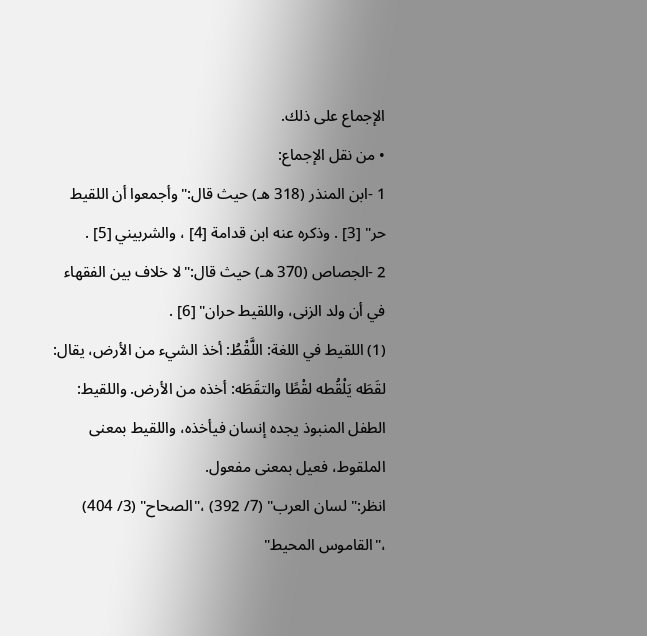الإجماع على ذلك.
• من نقل الإجماع:
1 -ابن المنذر (318 هـ) حيث قال:"وأجمعوا أن اللقيط حر" [3] . وذكره عنه ابن قدامة [4] ، والشربيني [5] .
2 -الجصاص (370 هـ) حيث قال:"لا خلاف بين الفقهاء في أن ولد الزنى، واللقيط حران" [6] .
(1) اللقيط في اللغة: اللَّقْطُ: أخذ الشيء من الأرض، يقال: لقَطَه يَلْقُطه لقْطًا والتقَطَه: أخذه من الأرض. واللقيط: الطفل المنبوذ يجده إنسان فيأخذه، واللقيط بمعنى الملقوط، فعيل بمعنى مفعول.
انظر:"لسان العرب" (7/ 392) ،"الصحاح" (3/ 404) ،"القاموس المحيط"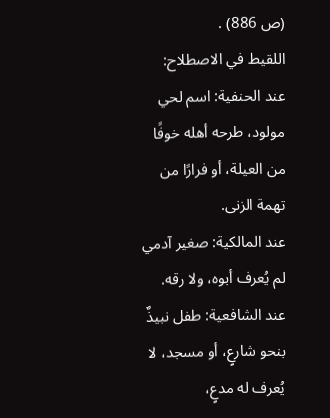(ص 886) .
اللقيط في الاصطلاح: عند الحنفية: اسم لحي مولود، طرحه أهله خوفًا من العيلة، أو فرارًا من تهمة الزنى.
عند المالكية: صغير آدمي لم يُعرف أبوه، ولا رقه. عند الشافعية: طفل نبيذٌ بنحو شارعٍ، أو مسجد، لا يُعرف له مدعٍ،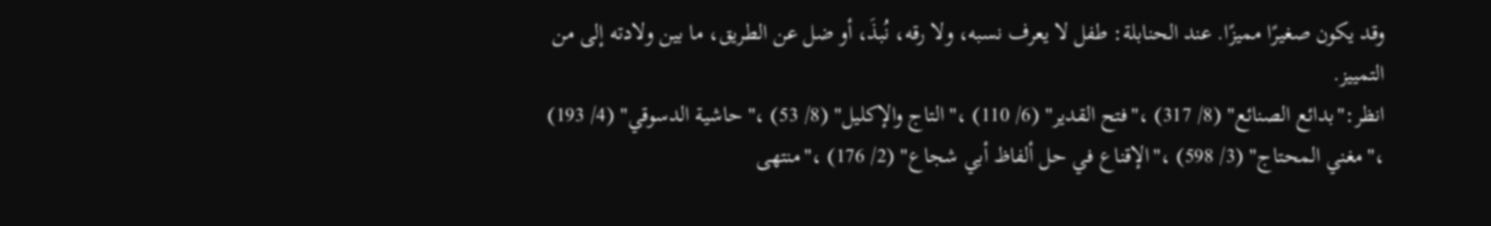وقد يكون صغيرًا مميزًا. عند الحنابلة: طفل لا يعرف نسبه، ولا رقه، نُبذَ، أو ضل عن الطريق، ما بين ولادته إلى من التمييز.
انظر:"بدائع الصنائع" (8/ 317) ،"فتح القدير" (6/ 110) ،"التاج والإكليل" (8/ 53) ،"حاشية الدسوقي" (4/ 193) ،"مغني المحتاج" (3/ 598) ،"الإقناع في حل ألفاظ أبي شجاع" (2/ 176) ،"منتهى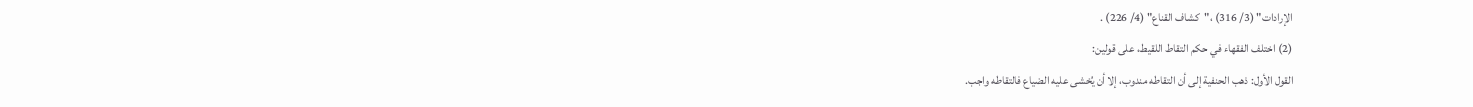الإرادات" (3/ 316) ،"كشاف القناع" (4/ 226) .
(2) اختلف الفقهاء في حكم التقاط اللقيط، على قولين:
القول الأول: ذهب الحنفية إلى أن التقاطه مندوب، إلا أن يُخشى عليه الضياع فالتقاطه واجب.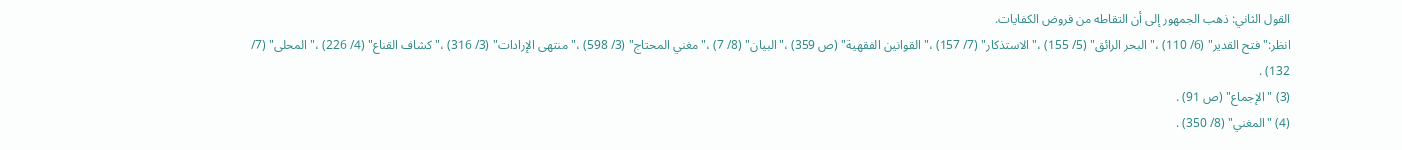القول الثاني: ذهب الجمهور إلى أن التقاطه من فروض الكفايات.
انظر:"فتح القدير" (6/ 110) ،"البحر الرائق" (5/ 155) ،"الاستذكار" (7/ 157) ،"القوانين الفقهية" (ص 359) ،"البيان" (8/ 7) ،"مغني المحتاج" (3/ 598) ،"منتهى الإرادات" (3/ 316) ،"كشاف القناع" (4/ 226) ،"المحلى" (7/ 132) .
(3) "الإجماع" (ص 91) .
(4) "المغني" (8/ 350) .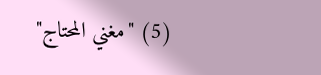(5) "مغني المحتاج"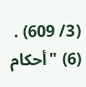(3/ 609) .
(6) "أحكام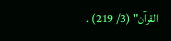القرآن" (3/ 219) .